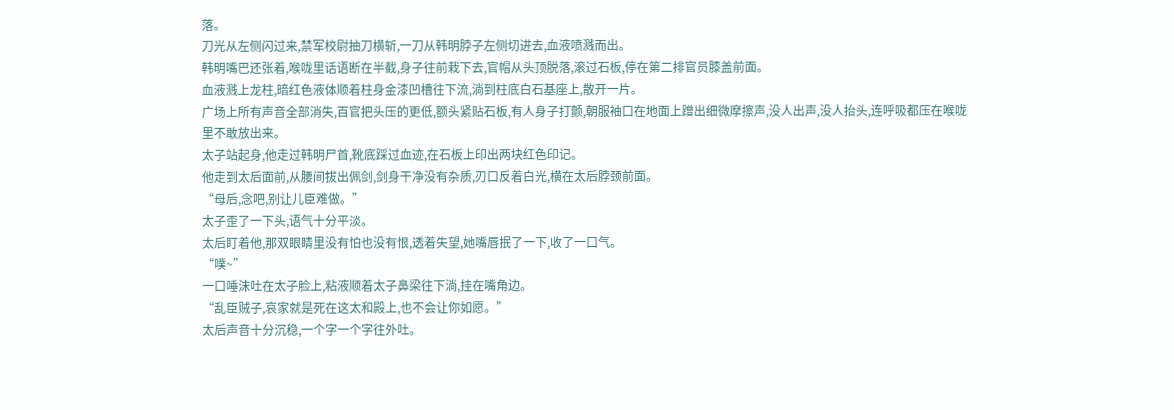落。
刀光从左侧闪过来,禁军校尉抽刀横斩,一刀从韩明脖子左侧切进去,血液喷溅而出。
韩明嘴巴还张着,喉咙里话语断在半截,身子往前栽下去,官帽从头顶脱落,滚过石板,停在第二排官员膝盖前面。
血液溅上龙柱,暗红色液体顺着柱身金漆凹槽往下流,淌到柱底白石基座上,散开一片。
广场上所有声音全部消失,百官把头压的更低,额头紧贴石板,有人身子打颤,朝服袖口在地面上蹭出细微摩擦声,没人出声,没人抬头,连呼吸都压在喉咙里不敢放出来。
太子站起身,他走过韩明尸首,靴底踩过血迹,在石板上印出两块红色印记。
他走到太后面前,从腰间拔出佩剑,剑身干净没有杂质,刃口反着白光,横在太后脖颈前面。
“母后,念吧,别让儿臣难做。”
太子歪了一下头,语气十分平淡。
太后盯着他,那双眼睛里没有怕也没有恨,透着失望,她嘴唇抿了一下,收了一口气。
“噗~”
一口唾沫吐在太子脸上,粘液顺着太子鼻梁往下淌,挂在嘴角边。
“乱臣贼子,哀家就是死在这太和殿上,也不会让你如愿。”
太后声音十分沉稳,一个字一个字往外吐。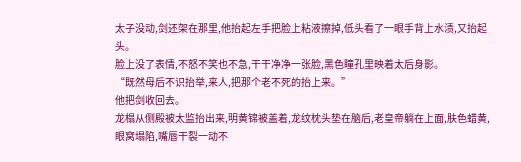太子没动,剑还架在那里,他抬起左手把脸上粘液擦掉,低头看了一眼手背上水渍,又抬起头。
脸上没了表情,不怒不笑也不急,干干净净一张脸,黑色瞳孔里映着太后身影。
“既然母后不识抬举,来人,把那个老不死的抬上来。”
他把剑收回去。
龙榻从侧殿被太监抬出来,明黄锦被盖着,龙纹枕头垫在脑后,老皇帝躺在上面,肤色蜡黄,眼窝塌陷,嘴唇干裂一动不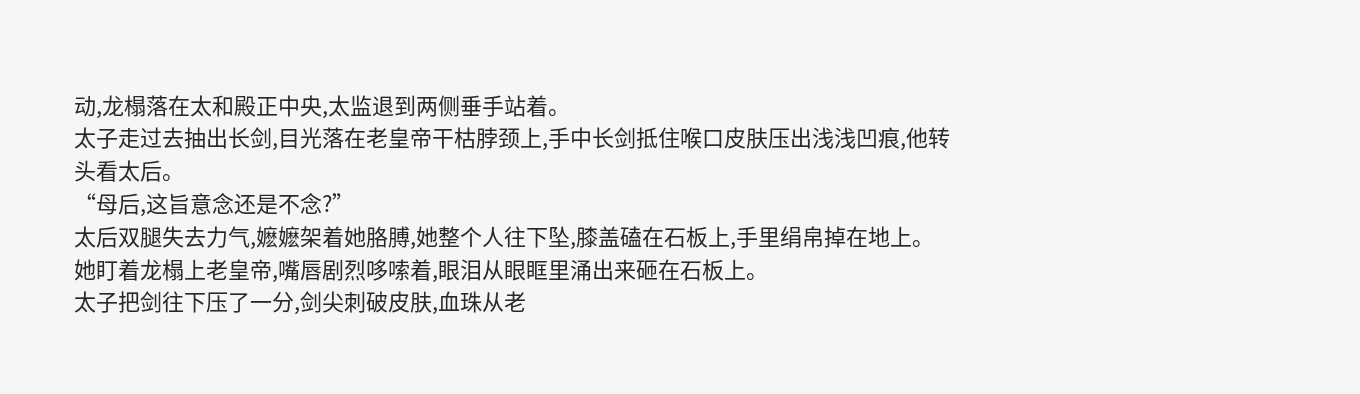动,龙榻落在太和殿正中央,太监退到两侧垂手站着。
太子走过去抽出长剑,目光落在老皇帝干枯脖颈上,手中长剑抵住喉口皮肤压出浅浅凹痕,他转头看太后。
“母后,这旨意念还是不念?”
太后双腿失去力气,嬷嬷架着她胳膊,她整个人往下坠,膝盖磕在石板上,手里绢帛掉在地上。
她盯着龙榻上老皇帝,嘴唇剧烈哆嗦着,眼泪从眼眶里涌出来砸在石板上。
太子把剑往下压了一分,剑尖刺破皮肤,血珠从老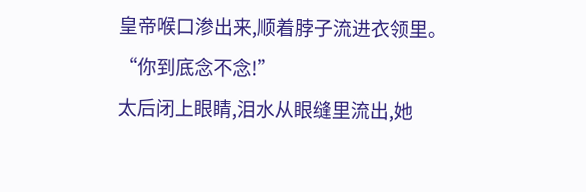皇帝喉口渗出来,顺着脖子流进衣领里。
“你到底念不念!”
太后闭上眼睛,泪水从眼缝里流出,她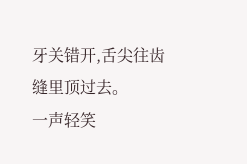牙关错开,舌尖往齿缝里顶过去。
一声轻笑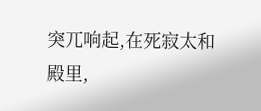突兀响起,在死寂太和殿里,